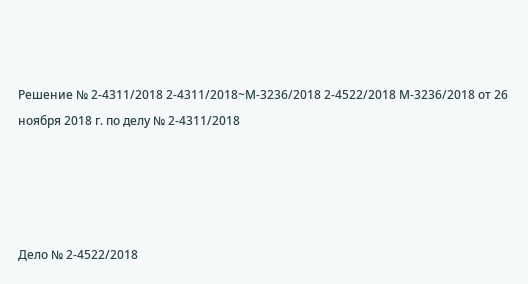Решение № 2-4311/2018 2-4311/2018~М-3236/2018 2-4522/2018 М-3236/2018 от 26 ноября 2018 г. по делу № 2-4311/2018




Дело № 2-4522/2018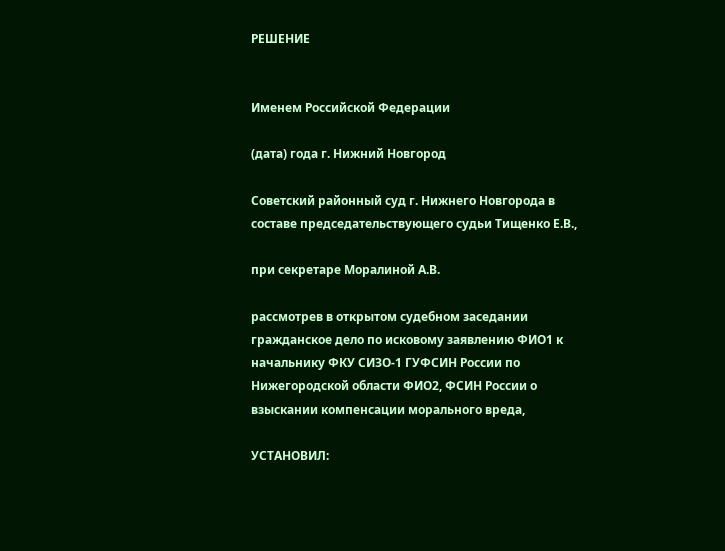РЕШЕНИЕ


Именем Российской Федерации

(дата) года г. Нижний Новгород

Советский районный суд г. Нижнего Новгорода в составе председательствующего судьи Тищенко Е.В.,

при секретаре Моралиной А.В.

рассмотрев в открытом судебном заседании гражданское дело по исковому заявлению ФИО1 к начальнику ФКУ СИЗО-1 ГУФСИН России по Нижегородской области ФИО2, ФСИН России о взыскании компенсации морального вреда,

УСТАНОВИЛ: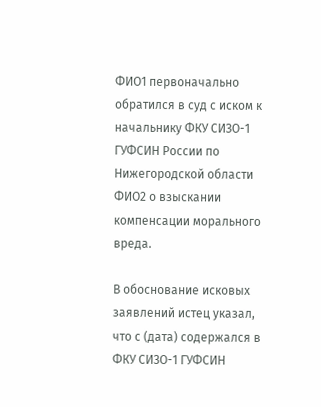ФИО1 первоначально обратился в суд с иском к начальнику ФКУ СИЗО-1 ГУФСИН России по Нижегородской области ФИО2 о взыскании компенсации морального вреда.

В обоснование исковых заявлений истец указал, что с (дата) содержался в ФКУ СИЗО-1 ГУФСИН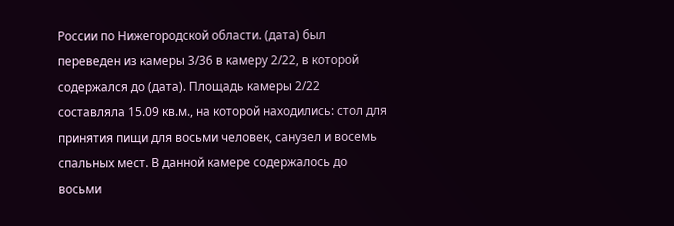России по Нижегородской области. (дата) был переведен из камеры 3/36 в камеру 2/22, в которой содержался до (дата). Площадь камеры 2/22 составляла 15.09 кв.м., на которой находились: стол для принятия пищи для восьми человек, санузел и восемь спальных мест. В данной камере содержалось до восьми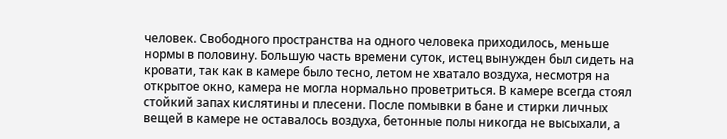человек. Свободного пространства на одного человека приходилось, меньше нормы в половину. Большую часть времени суток, истец вынужден был сидеть на кровати, так как в камере было тесно, летом не хватало воздуха, несмотря на открытое окно, камера не могла нормально проветриться. В камере всегда стоял стойкий запах кислятины и плесени. После помывки в бане и стирки личных вещей в камере не оставалось воздуха, бетонные полы никогда не высыхали, а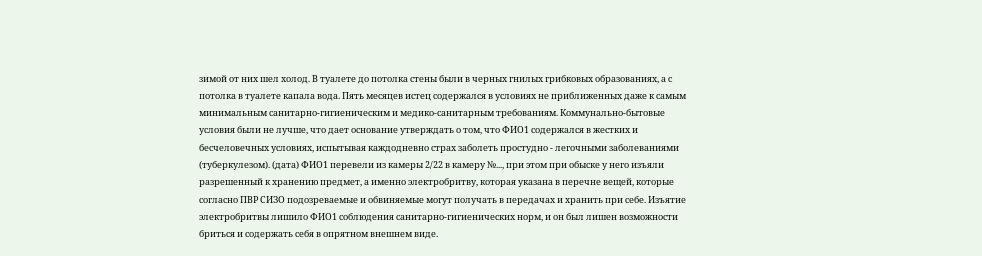зимой от них шел холод. В туалете до потолка стены были в черных гнилых грибковых образованиях, а с потолка в туалете капала вода. Пять месяцев истец содержался в условиях не приближенных даже к самым минимальным санитарно-гигиеническим и медико-санитарным требованиям. Коммунально-бытовые условия были не лучше, что дает основание утверждать о том, что ФИО1 содержался в жестких и бесчеловечных условиях, испытывая каждодневно страх заболеть простудно - легочными заболеваниями (туберкулезом). (дата) ФИО1 перевели из камеры 2/22 в камеру №..., при этом при обыске у него изъяли разрешенный к хранению предмет, а именно электробритву, которая указана в перечне вещей, которые согласно ПВР СИЗО подозреваемые и обвиняемые могут получать в передачах и хранить при себе. Изъятие электробритвы лишило ФИО1 соблюдения санитарно-гигиенических норм, и он был лишен возможности бриться и содержать себя в опрятном внешнем виде.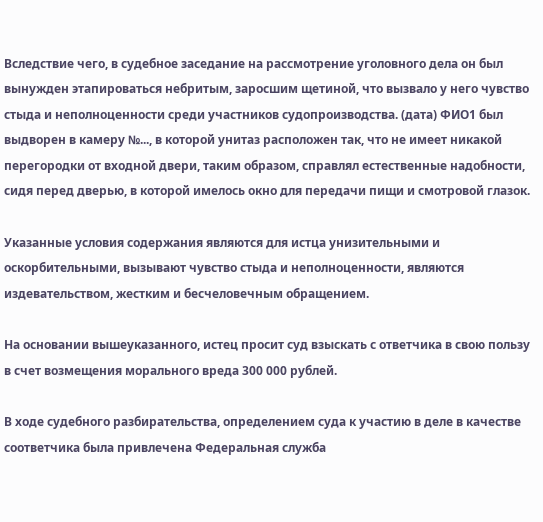Вследствие чего, в судебное заседание на рассмотрение уголовного дела он был вынужден этапироваться небритым, заросшим щетиной, что вызвало у него чувство стыда и неполноценности среди участников судопроизводства. (дата) ФИО1 был выдворен в камеру №..., в которой унитаз расположен так, что не имеет никакой перегородки от входной двери, таким образом, справлял естественные надобности, сидя перед дверью, в которой имелось окно для передачи пищи и смотровой глазок.

Указанные условия содержания являются для истца унизительными и оскорбительными, вызывают чувство стыда и неполноценности, являются издевательством, жестким и бесчеловечным обращением.

На основании вышеуказанного, истец просит суд взыскать с ответчика в свою пользу в счет возмещения морального вреда 300 000 рублей.

В ходе судебного разбирательства, определением суда к участию в деле в качестве соответчика была привлечена Федеральная служба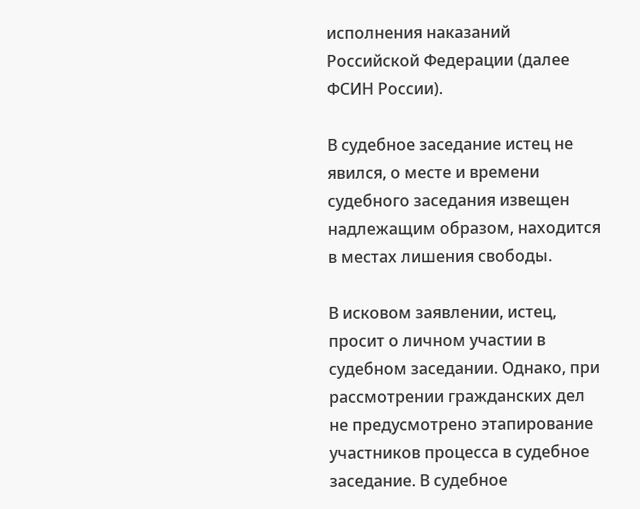исполнения наказаний Российской Федерации (далее ФСИН России).

В судебное заседание истец не явился, о месте и времени судебного заседания извещен надлежащим образом, находится в местах лишения свободы.

В исковом заявлении, истец, просит о личном участии в судебном заседании. Однако, при рассмотрении гражданских дел не предусмотрено этапирование участников процесса в судебное заседание. В судебное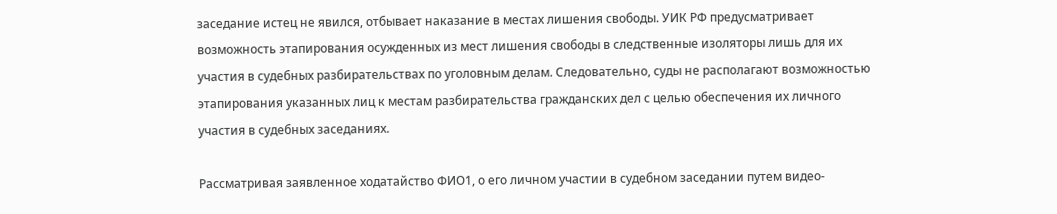заседание истец не явился, отбывает наказание в местах лишения свободы. УИК РФ предусматривает возможность этапирования осужденных из мест лишения свободы в следственные изоляторы лишь для их участия в судебных разбирательствах по уголовным делам. Следовательно, суды не располагают возможностью этапирования указанных лиц к местам разбирательства гражданских дел с целью обеспечения их личного участия в судебных заседаниях.

Рассматривая заявленное ходатайство ФИО1, о его личном участии в судебном заседании путем видео-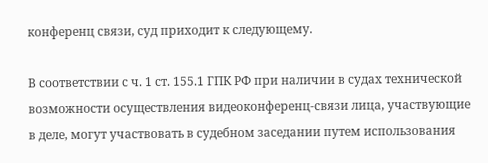конференц связи, суд приходит к следующему.

В соответствии с ч. 1 ст. 155.1 ГПК РФ при наличии в судах технической возможности осуществления видеоконференц-связи лица, участвующие в деле, могут участвовать в судебном заседании путем использования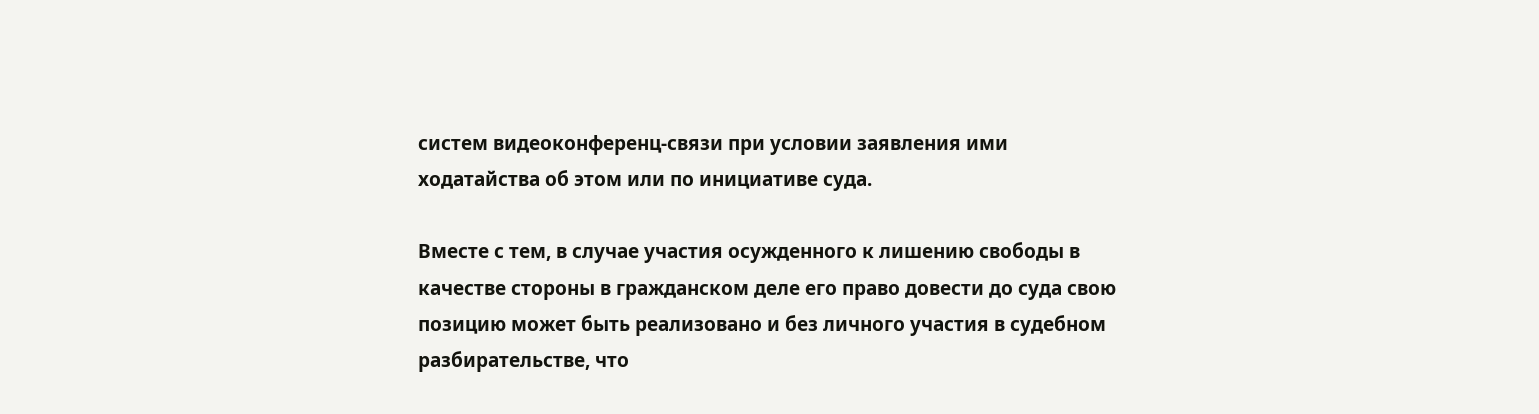систем видеоконференц-связи при условии заявления ими ходатайства об этом или по инициативе суда.

Вместе с тем, в случае участия осужденного к лишению свободы в качестве стороны в гражданском деле его право довести до суда свою позицию может быть реализовано и без личного участия в судебном разбирательстве, что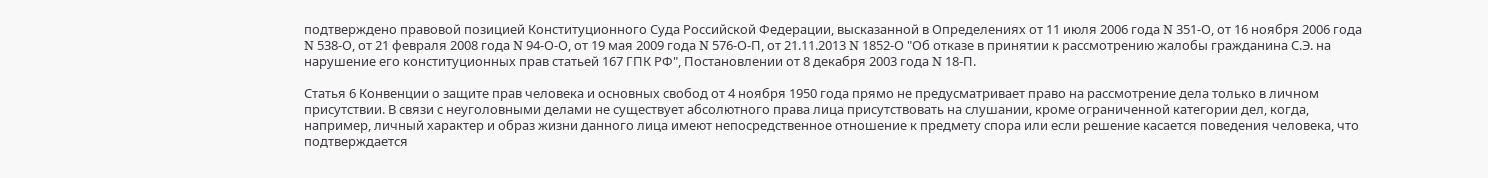подтверждено правовой позицией Конституционного Суда Российской Федерации, высказанной в Определениях от 11 июля 2006 года N 351-О, от 16 ноября 2006 года N 538-О, от 21 февраля 2008 года N 94-О-О, от 19 мая 2009 года N 576-О-П, от 21.11.2013 N 1852-О "Об отказе в принятии к рассмотрению жалобы гражданина С.Э. на нарушение его конституционных прав статьей 167 ГПК РФ", Постановлении от 8 декабря 2003 года N 18-П.

Статья 6 Конвенции о защите прав человека и основных свобод от 4 ноября 1950 года прямо не предусматривает право на рассмотрение дела только в личном присутствии. В связи с неуголовными делами не существует абсолютного права лица присутствовать на слушании, кроме ограниченной категории дел, когда, например, личный характер и образ жизни данного лица имеют непосредственное отношение к предмету спора или если решение касается поведения человека, что подтверждается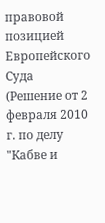правовой позицией Европейского Суда (Решение от 2 февраля 2010 г. по делу "Кабве и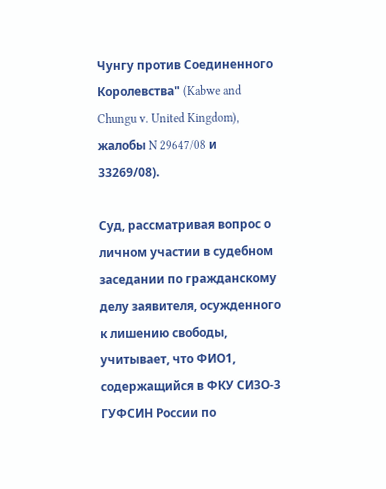Чунгу против Соединенного Королевства" (Kabwe and Chungu v. United Kingdom), жалобы N 29647/08 и 33269/08).

Суд, рассматривая вопрос о личном участии в судебном заседании по гражданскому делу заявителя, осужденного к лишению свободы, учитывает, что ФИО1, содержащийся в ФКУ СИЗО-3 ГУФСИН России по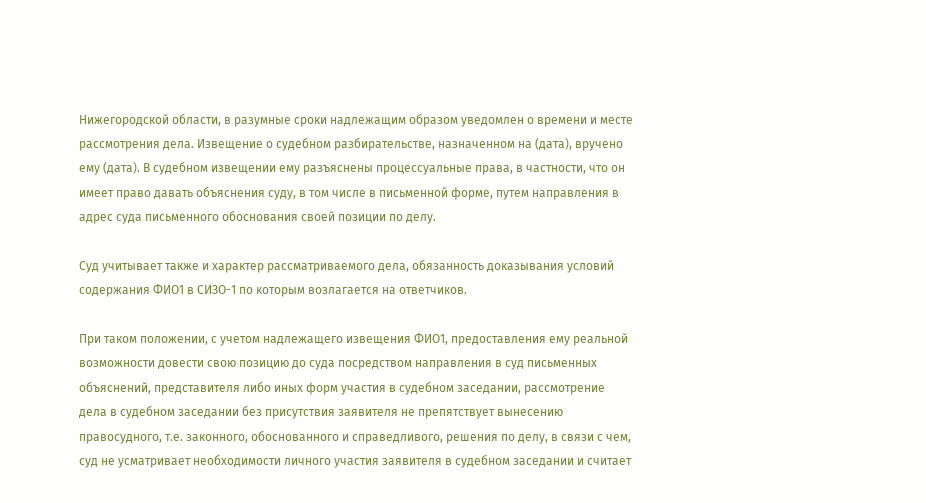Нижегородской области, в разумные сроки надлежащим образом уведомлен о времени и месте рассмотрения дела. Извещение о судебном разбирательстве, назначенном на (дата), вручено ему (дата). В судебном извещении ему разъяснены процессуальные права, в частности, что он имеет право давать объяснения суду, в том числе в письменной форме, путем направления в адрес суда письменного обоснования своей позиции по делу.

Суд учитывает также и характер рассматриваемого дела, обязанность доказывания условий содержания ФИО1 в СИЗО-1 по которым возлагается на ответчиков.

При таком положении, с учетом надлежащего извещения ФИО1, предоставления ему реальной возможности довести свою позицию до суда посредством направления в суд письменных объяснений, представителя либо иных форм участия в судебном заседании, рассмотрение дела в судебном заседании без присутствия заявителя не препятствует вынесению правосудного, т.е. законного, обоснованного и справедливого, решения по делу, в связи с чем, суд не усматривает необходимости личного участия заявителя в судебном заседании и считает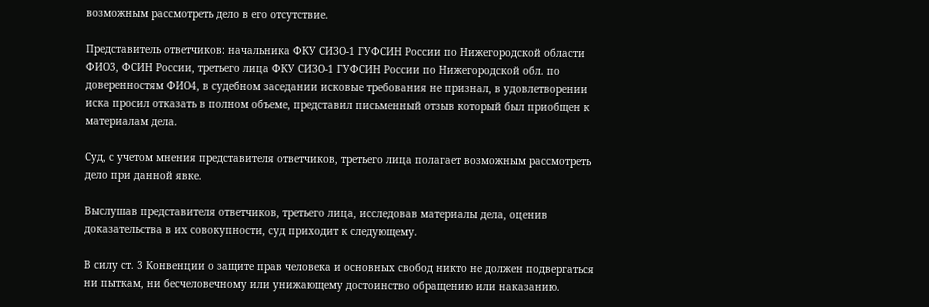возможным рассмотреть дело в его отсутствие.

Представитель ответчиков: начальника ФКУ СИЗО-1 ГУФСИН России по Нижегородской области ФИО3, ФСИН России, третьего лица ФКУ СИЗО-1 ГУФСИН России по Нижегородской обл. по доверенностям ФИО4, в судебном заседании исковые требования не признал, в удовлетворении иска просил отказать в полном объеме, представил письменный отзыв который был приобщен к материалам дела.

Суд, с учетом мнения представителя ответчиков, третьего лица полагает возможным рассмотреть дело при данной явке.

Выслушав представителя ответчиков, третьего лица, исследовав материалы дела, оценив доказательства в их совокупности, суд приходит к следующему.

В силу ст. 3 Конвенции о защите прав человека и основных свобод никто не должен подвергаться ни пыткам, ни бесчеловечному или унижающему достоинство обращению или наказанию.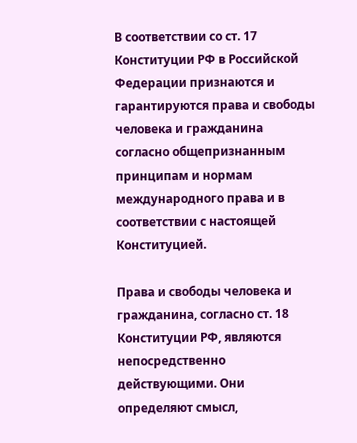В соответствии со ст. 17 Конституции РФ в Российской Федерации признаются и гарантируются права и свободы человека и гражданина согласно общепризнанным принципам и нормам международного права и в соответствии с настоящей Конституцией.

Права и свободы человека и гражданина, согласно ст. 18 Конституции РФ, являются непосредственно действующими. Они определяют смысл,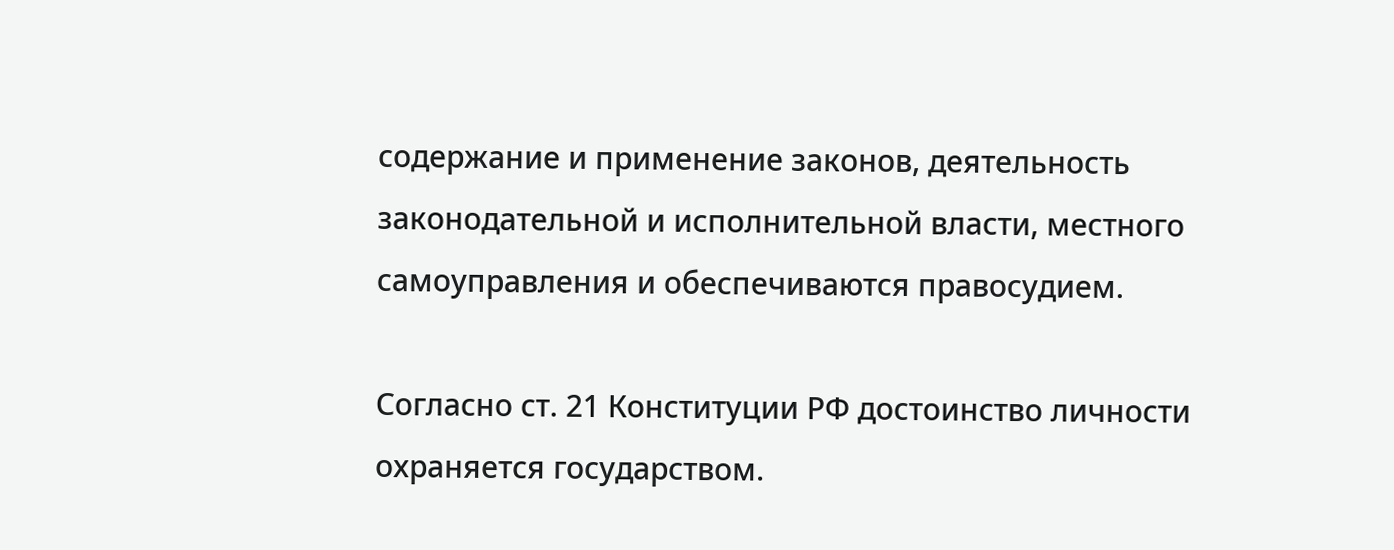содержание и применение законов, деятельность законодательной и исполнительной власти, местного самоуправления и обеспечиваются правосудием.

Согласно ст. 21 Конституции РФ достоинство личности охраняется государством.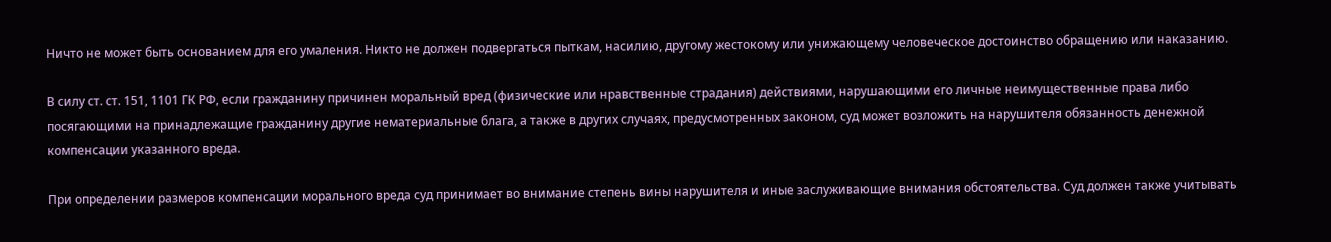Ничто не может быть основанием для его умаления. Никто не должен подвергаться пыткам, насилию, другому жестокому или унижающему человеческое достоинство обращению или наказанию.

В силу ст. ст. 151, 1101 ГК РФ, если гражданину причинен моральный вред (физические или нравственные страдания) действиями, нарушающими его личные неимущественные права либо посягающими на принадлежащие гражданину другие нематериальные блага, а также в других случаях, предусмотренных законом, суд может возложить на нарушителя обязанность денежной компенсации указанного вреда.

При определении размеров компенсации морального вреда суд принимает во внимание степень вины нарушителя и иные заслуживающие внимания обстоятельства. Суд должен также учитывать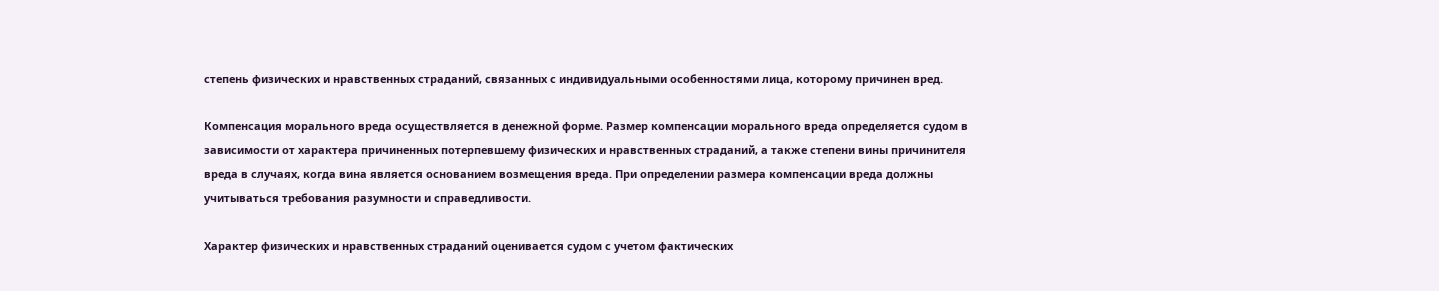степень физических и нравственных страданий, связанных с индивидуальными особенностями лица, которому причинен вред.

Компенсация морального вреда осуществляется в денежной форме. Размер компенсации морального вреда определяется судом в зависимости от характера причиненных потерпевшему физических и нравственных страданий, а также степени вины причинителя вреда в случаях, когда вина является основанием возмещения вреда. При определении размера компенсации вреда должны учитываться требования разумности и справедливости.

Характер физических и нравственных страданий оценивается судом с учетом фактических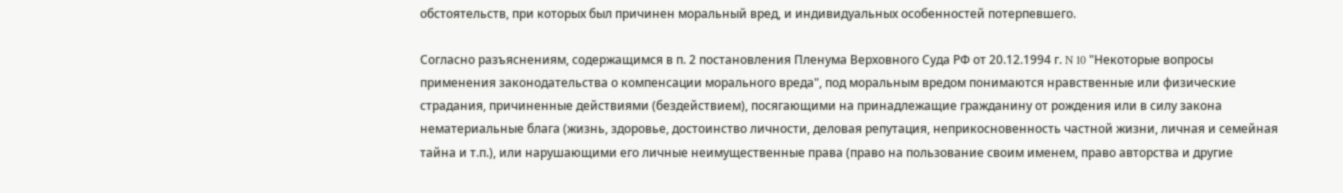обстоятельств, при которых был причинен моральный вред, и индивидуальных особенностей потерпевшего.

Согласно разъяснениям, содержащимся в п. 2 постановления Пленума Верховного Суда РФ от 20.12.1994 г. N 10 "Некоторые вопросы применения законодательства о компенсации морального вреда", под моральным вредом понимаются нравственные или физические страдания, причиненные действиями (бездействием), посягающими на принадлежащие гражданину от рождения или в силу закона нематериальные блага (жизнь, здоровье, достоинство личности, деловая репутация, неприкосновенность частной жизни, личная и семейная тайна и т.п.), или нарушающими его личные неимущественные права (право на пользование своим именем, право авторства и другие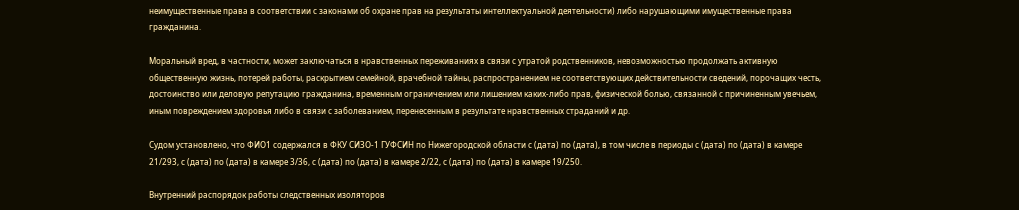неимущественные права в соответствии с законами об охране прав на результаты интеллектуальной деятельности) либо нарушающими имущественные права гражданина.

Моральный вред, в частности, может заключаться в нравственных переживаниях в связи с утратой родственников, невозможностью продолжать активную общественную жизнь, потерей работы, раскрытием семейной, врачебной тайны, распространением не соответствующих действительности сведений, порочащих честь, достоинство или деловую репутацию гражданина, временным ограничением или лишением каких-либо прав, физической болью, связанной с причиненным увечьем, иным повреждением здоровья либо в связи с заболеванием, перенесенным в результате нравственных страданий и др.

Судом установлено, что ФИО1 содержался в ФКУ СИЗО-1 ГУФСИН по Нижегородской области с (дата) по (дата), в том числе в периоды с (дата) по (дата) в камере 21/293, с (дата) по (дата) в камере 3/36, с (дата) по (дата) в камере 2/22, с (дата) по (дата) в камере 19/250.

Внутренний распорядок работы следственных изоляторов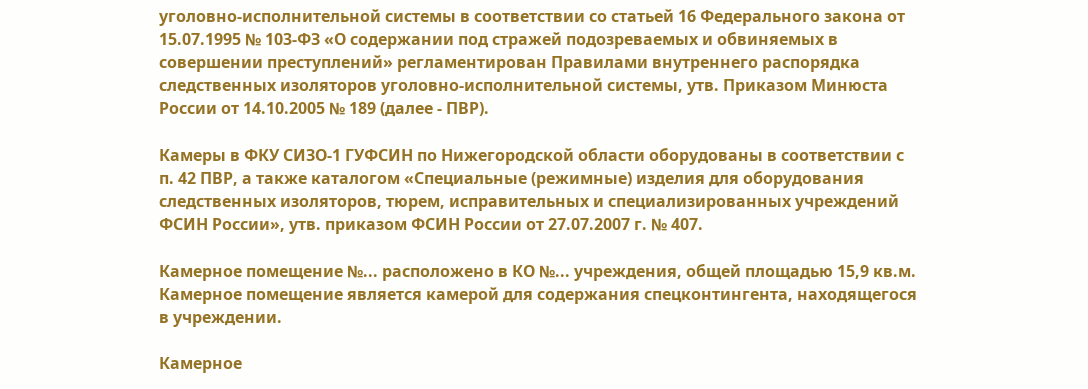уголовно-исполнительной системы в соответствии со статьей 16 Федерального закона от 15.07.1995 № 103-ФЗ «О содержании под стражей подозреваемых и обвиняемых в совершении преступлений» регламентирован Правилами внутреннего распорядка следственных изоляторов уголовно-исполнительной системы, утв. Приказом Минюста России от 14.10.2005 № 189 (далее - ПВР).

Камеры в ФКУ СИЗО-1 ГУФСИН по Нижегородской области оборудованы в соответствии с п. 42 ПВР, а также каталогом «Специальные (режимные) изделия для оборудования следственных изоляторов, тюрем, исправительных и специализированных учреждений ФСИН России», утв. приказом ФСИН России от 27.07.2007 г. № 407.

Камерное помещение №... расположено в КО №... учреждения, общей площадью 15,9 кв.м. Камерное помещение является камерой для содержания спецконтингента, находящегося в учреждении.

Камерное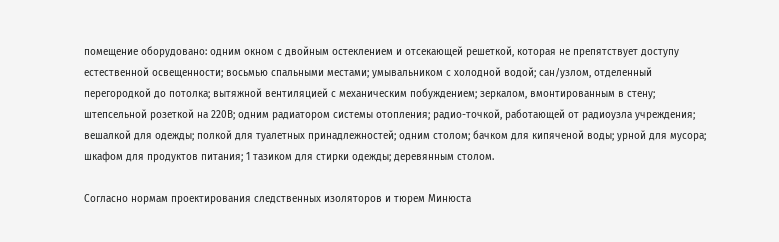помещение оборудовано: одним окном с двойным остеклением и отсекающей решеткой, которая не препятствует доступу естественной освещенности; восьмью спальными местами; умывальником с холодной водой; сан/узлом, отделенный перегородкой до потолка; вытяжной вентиляцией с механическим побуждением; зеркалом, вмонтированным в стену; штепсельной розеткой на 220В; одним радиатором системы отопления; радио-точкой, работающей от радиоузла учреждения; вешалкой для одежды; полкой для туалетных принадлежностей; одним столом; бачком для кипяченой воды; урной для мусора; шкафом для продуктов питания; 1 тазиком для стирки одежды; деревянным столом.

Согласно нормам проектирования следственных изоляторов и тюрем Минюста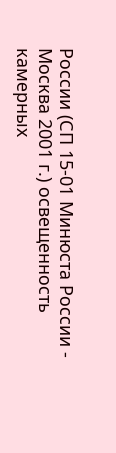России (СП 15-01 Минюста России - Москва 2001 г.) освещенность камерных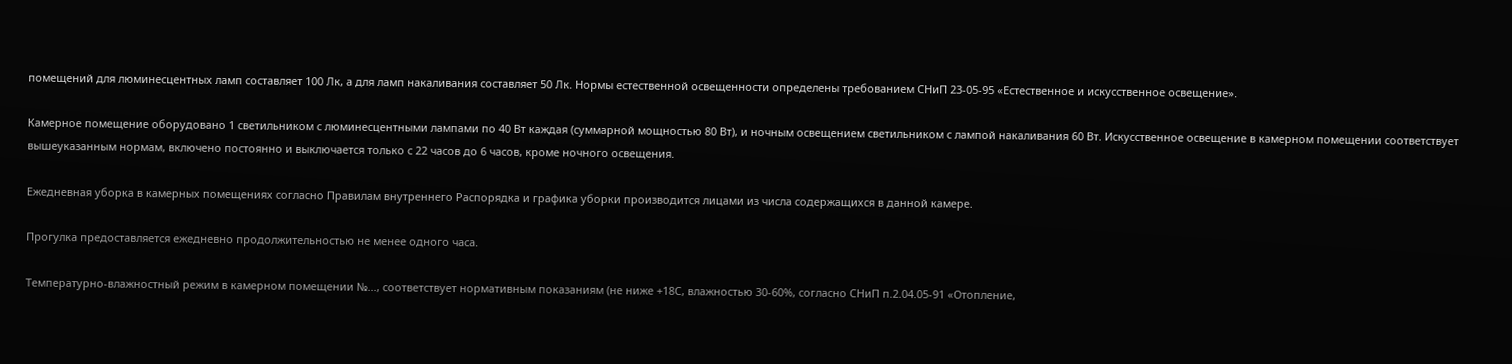помещений для люминесцентных ламп составляет 100 Лк, а для ламп накаливания составляет 50 Лк. Нормы естественной освещенности определены требованием СНиП 23-05-95 «Естественное и искусственное освещение».

Камерное помещение оборудовано 1 светильником с люминесцентными лампами по 40 Вт каждая (суммарной мощностью 80 Вт), и ночным освещением светильником с лампой накаливания 60 Вт. Искусственное освещение в камерном помещении соответствует вышеуказанным нормам, включено постоянно и выключается только с 22 часов до 6 часов, кроме ночного освещения.

Ежедневная уборка в камерных помещениях согласно Правилам внутреннего Распорядка и графика уборки производится лицами из числа содержащихся в данной камере.

Прогулка предоставляется ежедневно продолжительностью не менее одного часа.

Температурно-влажностный режим в камерном помещении №..., соответствует нормативным показаниям (не ниже +18С, влажностью 30-60%, согласно СНиП п.2.04.05-91 «Отопление,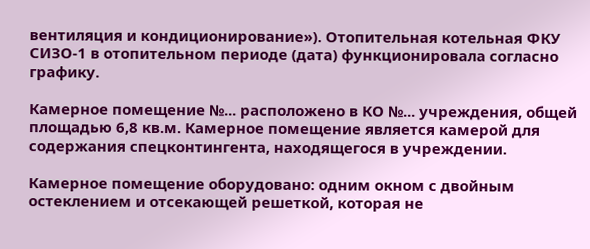вентиляция и кондиционирование»). Отопительная котельная ФКУ СИЗО-1 в отопительном периоде (дата) функционировала согласно графику.

Камерное помещение №... расположено в КО №... учреждения, общей площадью 6,8 кв.м. Камерное помещение является камерой для содержания спецконтингента, находящегося в учреждении.

Камерное помещение оборудовано: одним окном с двойным остеклением и отсекающей решеткой, которая не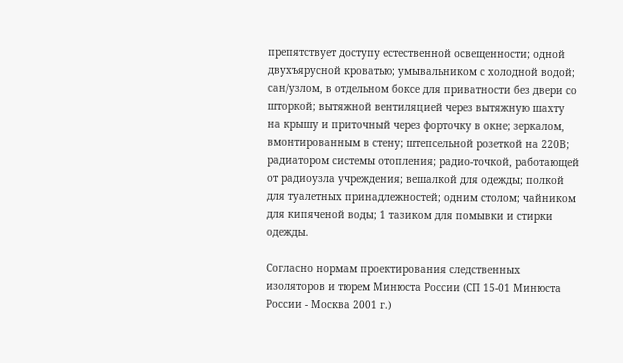препятствует доступу естественной освещенности; одной двухъярусной кроватью; умывальником с холодной водой; сан/узлом, в отдельном боксе для приватности без двери со шторкой; вытяжной вентиляцией через вытяжную шахту на крышу и приточный через форточку в окне; зеркалом, вмонтированным в стену; штепсельной розеткой на 220В; радиатором системы отопления; радио-точкой, работающей от радиоузла учреждения; вешалкой для одежды; полкой для туалетных принадлежностей; одним столом; чайником для кипяченой воды; 1 тазиком для помывки и стирки одежды.

Согласно нормам проектирования следственных изоляторов и тюрем Минюста России (СП 15-01 Минюста России - Москва 2001 г.)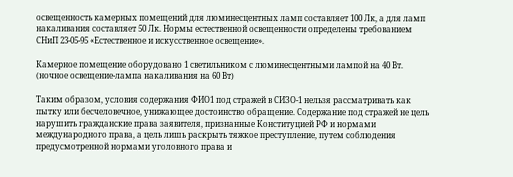освещенность камерных помещений для люминесцентных ламп составляет 100 Лк, а для ламп накаливания составляет 50 Лк. Нормы естественной освещенности определены требованием СНиП 23-05-95 «Естественное и искусственное освещение».

Камерное помещение оборудовано 1 светильником с люминесцентными лампой на 40 Вт. (ночное освещение-лампа накаливания на 60 Вт)

Таким образом, условия содержания ФИО1 под стражей в СИЗО-1 нельзя рассматривать как пытку или бесчеловечное, унижающее достоинство обращение. Содержание под стражей не цель нарушить гражданские права заявителя, признанные Конституцией РФ и нормами международного права, а цель лишь раскрыть тяжкое преступление, путем соблюдения предусмотренной нормами уголовного права и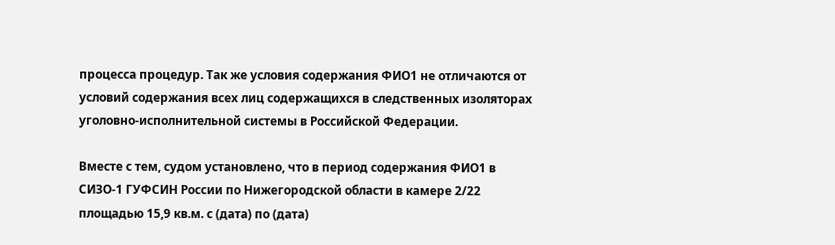процесса процедур. Так же условия содержания ФИО1 не отличаются от условий содержания всех лиц содержащихся в следственных изоляторах уголовно-исполнительной системы в Российской Федерации.

Вместе с тем, судом установлено, что в период содержания ФИО1 в СИЗО-1 ГУФСИН России по Нижегородской области в камере 2/22 площадью 15,9 кв.м. с (дата) по (дата)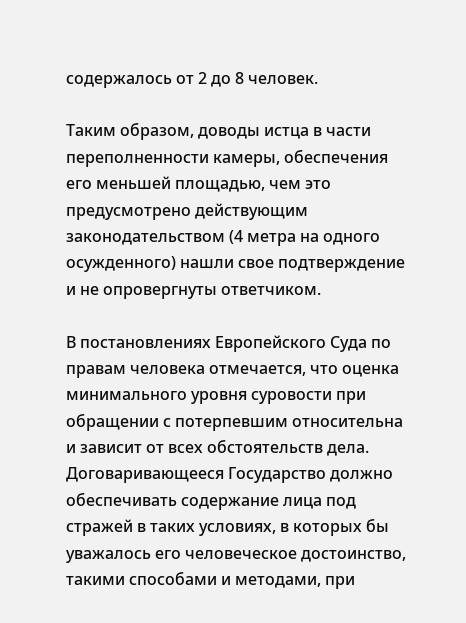содержалось от 2 до 8 человек.

Таким образом, доводы истца в части переполненности камеры, обеспечения его меньшей площадью, чем это предусмотрено действующим законодательством (4 метра на одного осужденного) нашли свое подтверждение и не опровергнуты ответчиком.

В постановлениях Европейского Суда по правам человека отмечается, что оценка минимального уровня суровости при обращении с потерпевшим относительна и зависит от всех обстоятельств дела. Договаривающееся Государство должно обеспечивать содержание лица под стражей в таких условиях, в которых бы уважалось его человеческое достоинство, такими способами и методами, при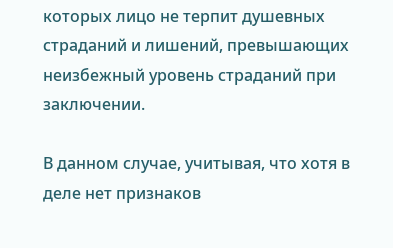которых лицо не терпит душевных страданий и лишений, превышающих неизбежный уровень страданий при заключении.

В данном случае, учитывая, что хотя в деле нет признаков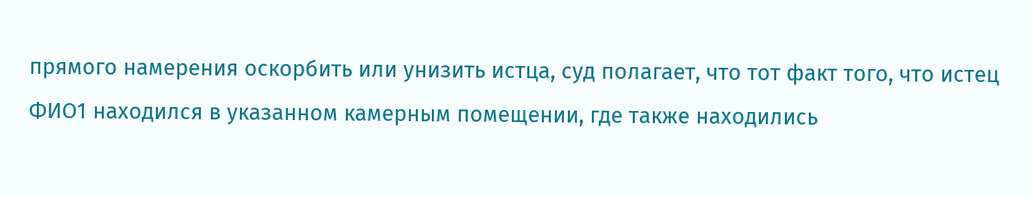прямого намерения оскорбить или унизить истца, суд полагает, что тот факт того, что истец ФИО1 находился в указанном камерным помещении, где также находились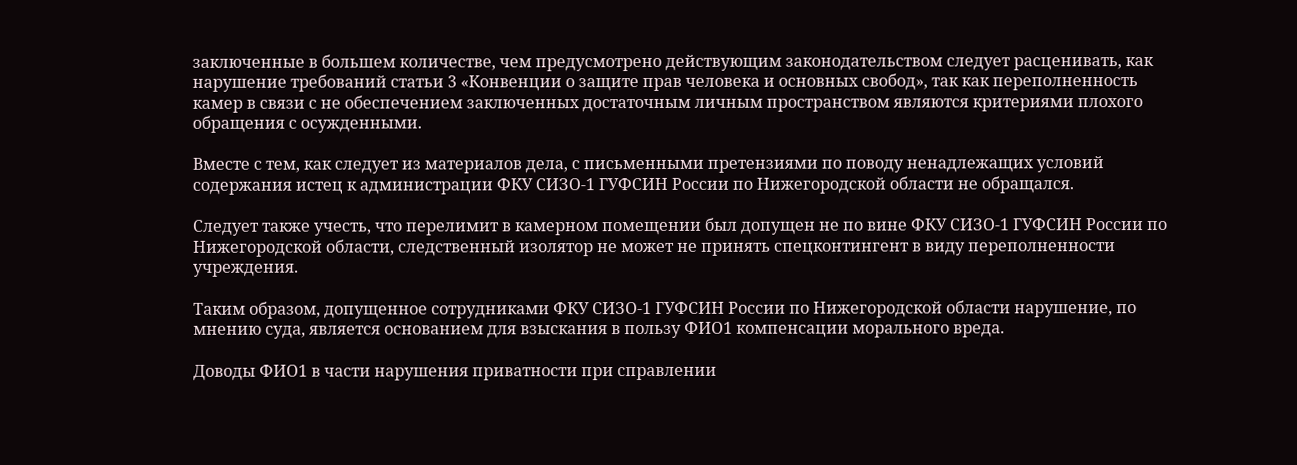заключенные в большем количестве, чем предусмотрено действующим законодательством следует расценивать, как нарушение требований статьи 3 «Конвенции о защите прав человека и основных свобод», так как переполненность камер в связи с не обеспечением заключенных достаточным личным пространством являются критериями плохого обращения с осужденными.

Вместе с тем, как следует из материалов дела, с письменными претензиями по поводу ненадлежащих условий содержания истец к администрации ФКУ СИЗО-1 ГУФСИН России по Нижегородской области не обращался.

Следует также учесть, что перелимит в камерном помещении был допущен не по вине ФКУ СИЗО-1 ГУФСИН России по Нижегородской области, следственный изолятор не может не принять спецконтингент в виду переполненности учреждения.

Таким образом, допущенное сотрудниками ФКУ СИЗО-1 ГУФСИН России по Нижегородской области нарушение, по мнению суда, является основанием для взыскания в пользу ФИО1 компенсации морального вреда.

Доводы ФИО1 в части нарушения приватности при справлении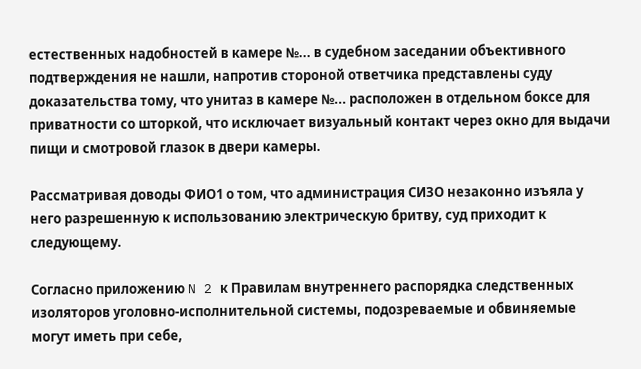естественных надобностей в камере №... в судебном заседании объективного подтверждения не нашли, напротив стороной ответчика представлены суду доказательства тому, что унитаз в камере №... расположен в отдельном боксе для приватности со шторкой, что исключает визуальный контакт через окно для выдачи пищи и смотровой глазок в двери камеры.

Рассматривая доводы ФИО1 о том, что администрация СИЗО незаконно изъяла у него разрешенную к использованию электрическую бритву, суд приходит к следующему.

Согласно приложению N 2 к Правилам внутреннего распорядка следственных изоляторов уголовно-исполнительной системы, подозреваемые и обвиняемые могут иметь при себе,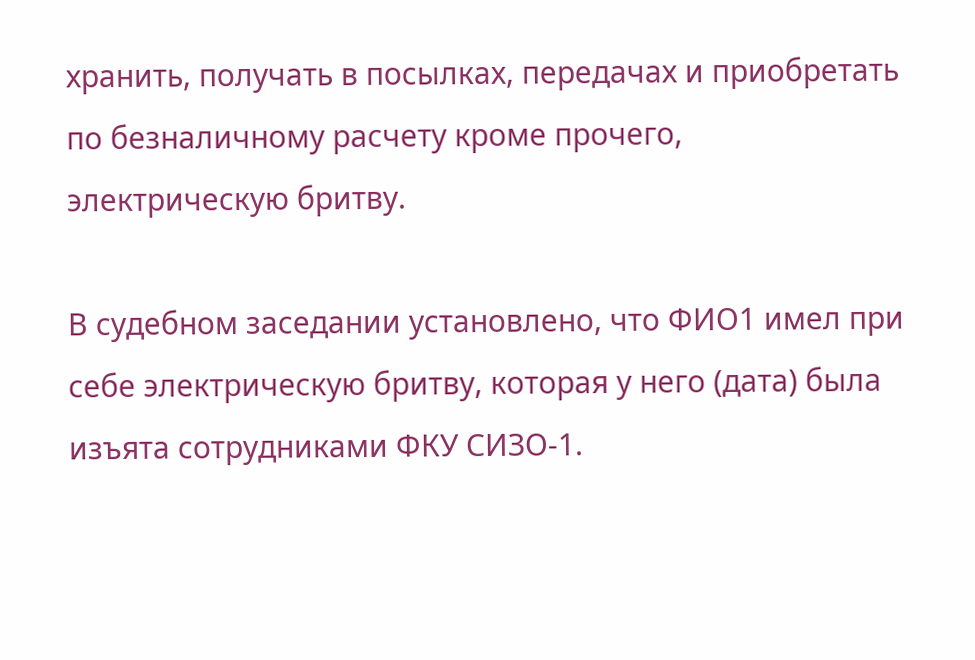хранить, получать в посылках, передачах и приобретать по безналичному расчету кроме прочего, электрическую бритву.

В судебном заседании установлено, что ФИО1 имел при себе электрическую бритву, которая у него (дата) была изъята сотрудниками ФКУ СИЗО-1.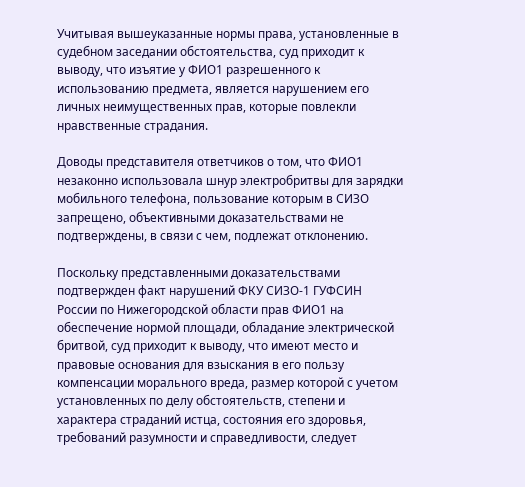Учитывая вышеуказанные нормы права, установленные в судебном заседании обстоятельства, суд приходит к выводу, что изъятие у ФИО1 разрешенного к использованию предмета, является нарушением его личных неимущественных прав, которые повлекли нравственные страдания.

Доводы представителя ответчиков о том, что ФИО1 незаконно использовала шнур электробритвы для зарядки мобильного телефона, пользование которым в СИЗО запрещено, объективными доказательствами не подтверждены, в связи с чем, подлежат отклонению.

Поскольку представленными доказательствами подтвержден факт нарушений ФКУ СИЗО-1 ГУФСИН России по Нижегородской области прав ФИО1 на обеспечение нормой площади, обладание электрической бритвой, суд приходит к выводу, что имеют место и правовые основания для взыскания в его пользу компенсации морального вреда, размер которой с учетом установленных по делу обстоятельств, степени и характера страданий истца, состояния его здоровья, требований разумности и справедливости, следует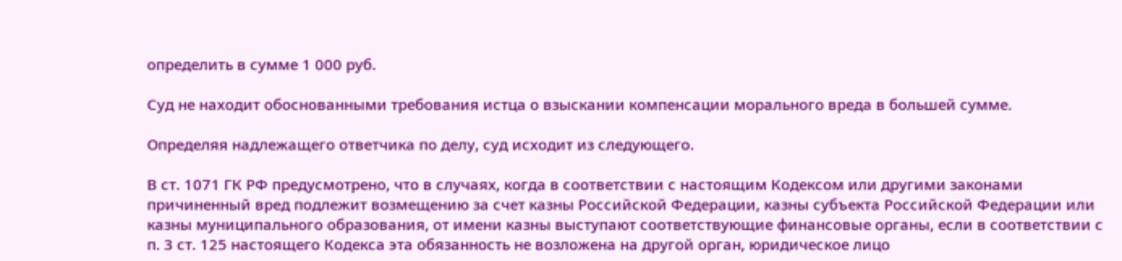определить в сумме 1 000 руб.

Суд не находит обоснованными требования истца о взыскании компенсации морального вреда в большей сумме.

Определяя надлежащего ответчика по делу, суд исходит из следующего.

В ст. 1071 ГК РФ предусмотрено, что в случаях, когда в соответствии с настоящим Кодексом или другими законами причиненный вред подлежит возмещению за счет казны Российской Федерации, казны субъекта Российской Федерации или казны муниципального образования, от имени казны выступают соответствующие финансовые органы, если в соответствии с п. 3 ст. 125 настоящего Кодекса эта обязанность не возложена на другой орган, юридическое лицо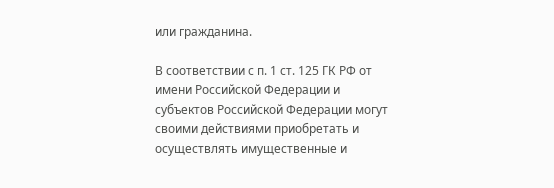или гражданина.

В соответствии с п. 1 ст. 125 ГК РФ от имени Российской Федерации и субъектов Российской Федерации могут своими действиями приобретать и осуществлять имущественные и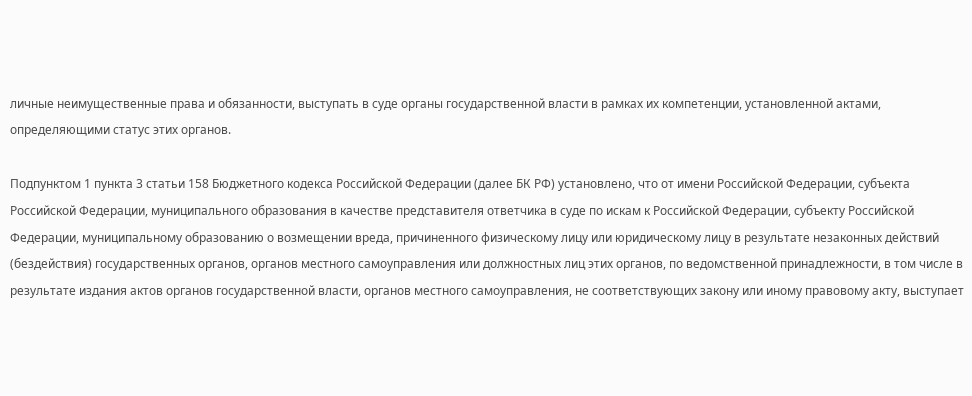личные неимущественные права и обязанности, выступать в суде органы государственной власти в рамках их компетенции, установленной актами, определяющими статус этих органов.

Подпунктом 1 пункта 3 статьи 158 Бюджетного кодекса Российской Федерации (далее БК РФ) установлено, что от имени Российской Федерации, субъекта Российской Федерации, муниципального образования в качестве представителя ответчика в суде по искам к Российской Федерации, субъекту Российской Федерации, муниципальному образованию о возмещении вреда, причиненного физическому лицу или юридическому лицу в результате незаконных действий (бездействия) государственных органов, органов местного самоуправления или должностных лиц этих органов, по ведомственной принадлежности, в том числе в результате издания актов органов государственной власти, органов местного самоуправления, не соответствующих закону или иному правовому акту, выступает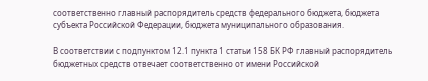соответственно главный распорядитель средств федерального бюджета, бюджета субъекта Российской Федерации, бюджета муниципального образования.

В соответствии с подпунктом 12.1 пункта 1 статьи 158 БК РФ главный распорядитель бюджетных средств отвечает соответственно от имени Российской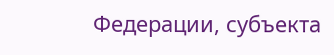Федерации, субъекта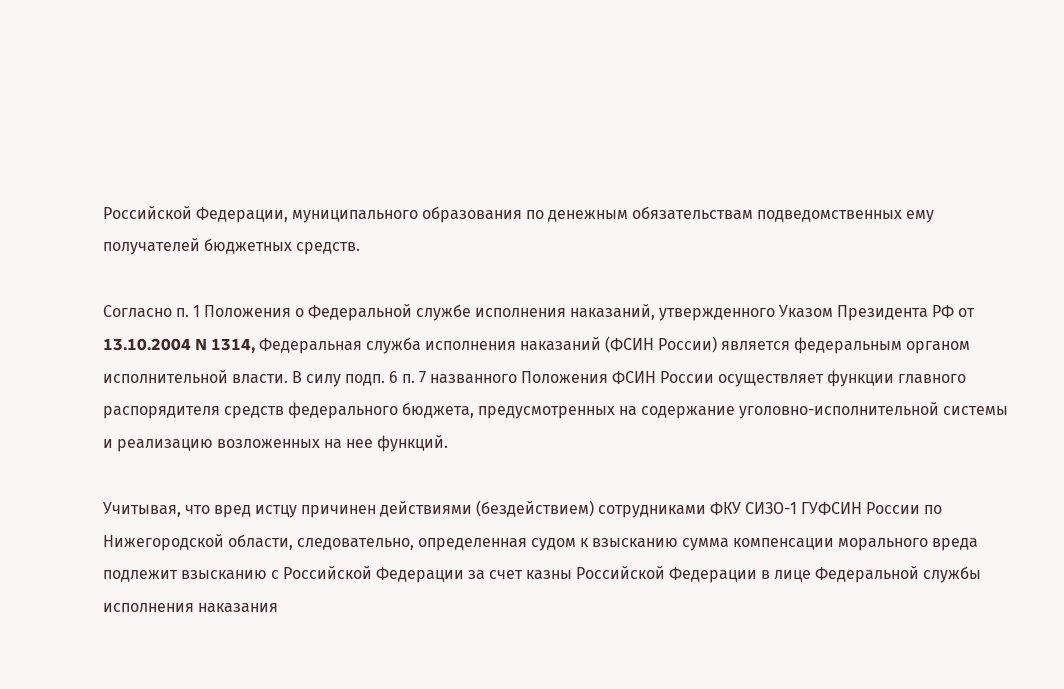Российской Федерации, муниципального образования по денежным обязательствам подведомственных ему получателей бюджетных средств.

Согласно п. 1 Положения о Федеральной службе исполнения наказаний, утвержденного Указом Президента РФ от 13.10.2004 N 1314, Федеральная служба исполнения наказаний (ФСИН России) является федеральным органом исполнительной власти. В силу подп. 6 п. 7 названного Положения ФСИН России осуществляет функции главного распорядителя средств федерального бюджета, предусмотренных на содержание уголовно-исполнительной системы и реализацию возложенных на нее функций.

Учитывая, что вред истцу причинен действиями (бездействием) сотрудниками ФКУ СИЗО-1 ГУФСИН России по Нижегородской области, следовательно, определенная судом к взысканию сумма компенсации морального вреда подлежит взысканию с Российской Федерации за счет казны Российской Федерации в лице Федеральной службы исполнения наказания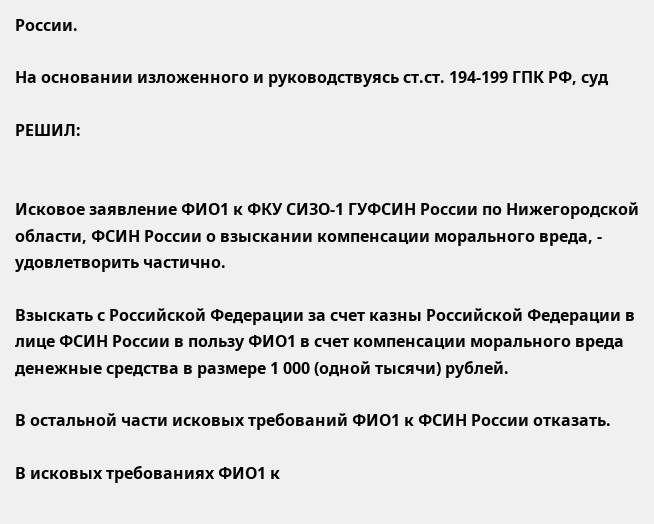России.

На основании изложенного и руководствуясь ст.ст. 194-199 ГПК РФ, суд

РЕШИЛ:


Исковое заявление ФИО1 к ФКУ СИЗО-1 ГУФСИН России по Нижегородской области, ФСИН России о взыскании компенсации морального вреда, - удовлетворить частично.

Взыскать с Российской Федерации за счет казны Российской Федерации в лице ФСИН России в пользу ФИО1 в счет компенсации морального вреда денежные средства в размере 1 000 (одной тысячи) рублей.

В остальной части исковых требований ФИО1 к ФСИН России отказать.

В исковых требованиях ФИО1 к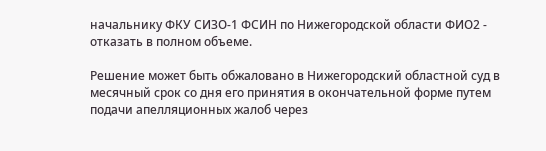начальнику ФКУ СИЗО-1 ФСИН по Нижегородской области ФИО2 - отказать в полном объеме.

Решение может быть обжаловано в Нижегородский областной суд в месячный срок со дня его принятия в окончательной форме путем подачи апелляционных жалоб через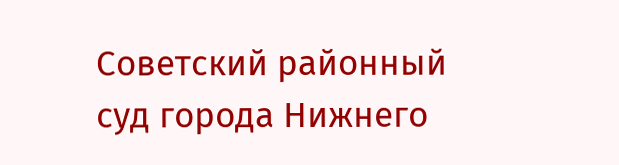Советский районный суд города Нижнего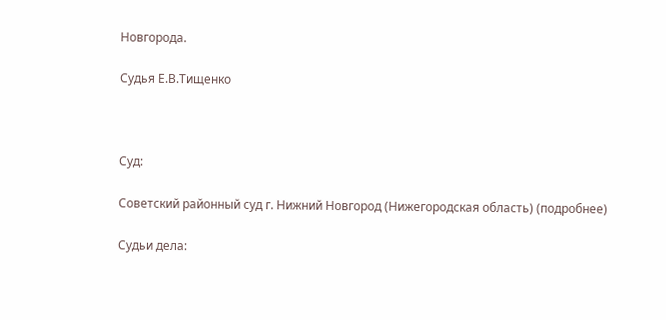Новгорода.

Судья Е.В.Тищенко



Суд:

Советский районный суд г. Нижний Новгород (Нижегородская область) (подробнее)

Судьи дела: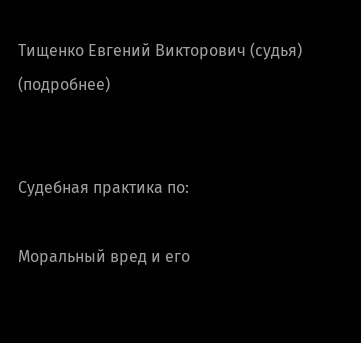Тищенко Евгений Викторович (судья) (подробнее)


Судебная практика по:

Моральный вред и его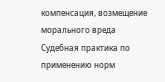компенсация, возмещение морального вреда
Судебная практика по применению норм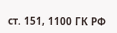ст. 151, 1100 ГК РФ